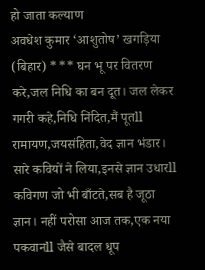हो जाता कल्याण
अवधेश कुमार ‘आशुतोष’ खगड़िया (बिहार) *** घन भू पर वितरण करे,जल निधि का बन दूत। जल लेकर गगरी कहे,निधि निंदित,मैं पूतll रामायण,जयसंहिता,वेद ज्ञान भंडार। सारे कवियों ने लिया,इनसे ज्ञान उधारll कविगण जो भी बाँटते,सब है जूठा ज्ञान। नहीं परोसा आज तक,एक नया पकवानll जैसे बादल धूप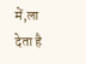में,ला देता है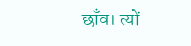छाँव। त्यों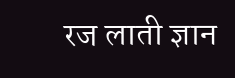रज लाती ज्ञान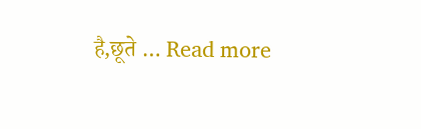है,छूते … Read more